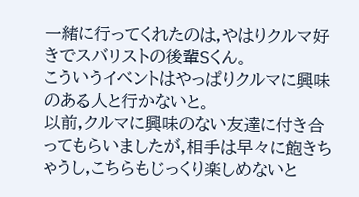一緒に行ってくれたのは,やはりクルマ好きでスバリストの後輩Sくん。
こういうイベントはやっぱりクルマに興味のある人と行かないと。
以前,クルマに興味のない友達に付き合ってもらいましたが,相手は早々に飽きちゃうし,こちらもじっくり楽しめないと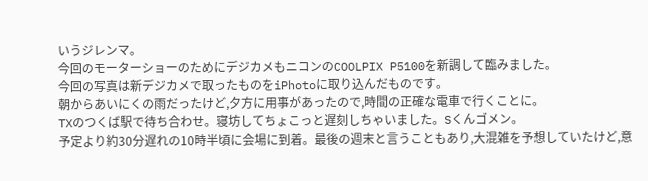いうジレンマ。
今回のモーターショーのためにデジカメもニコンのCOOLPIX P5100を新調して臨みました。
今回の写真は新デジカメで取ったものをiPhotoに取り込んだものです。
朝からあいにくの雨だったけど,夕方に用事があったので,時間の正確な電車で行くことに。
TXのつくば駅で待ち合わせ。寝坊してちょこっと遅刻しちゃいました。Sくんゴメン。
予定より約30分遅れの10時半頃に会場に到着。最後の週末と言うこともあり,大混雑を予想していたけど,意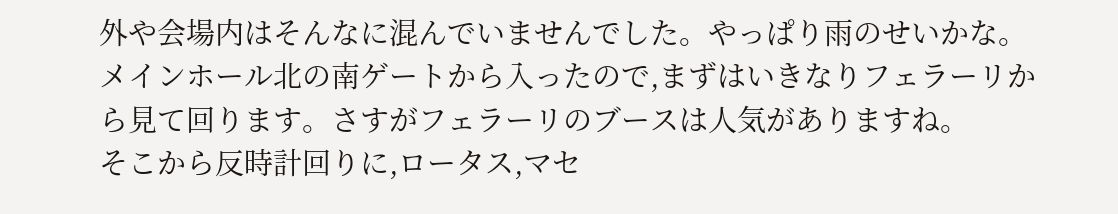外や会場内はそんなに混んでいませんでした。やっぱり雨のせいかな。
メインホール北の南ゲートから入ったので,まずはいきなりフェラーリから見て回ります。さすがフェラーリのブースは人気がありますね。
そこから反時計回りに,ロータス,マセ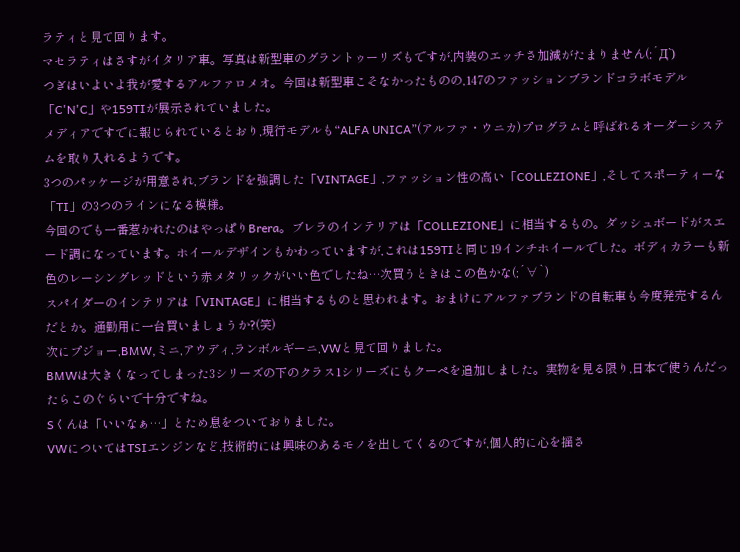ラティと見て回ります。
マセラティはさすがイタリア車。写真は新型車のグラントゥーリズもですが,内装のエッチさ加減がたまりません(;´Д`)
つぎはいよいよ我が愛するアルファロメオ。今回は新型車こそなかったものの,147のファッションブランドコラボモデル「C'N'C」や159TIが展示されていました。
メディアですでに報じられているとおり,現行モデルも“ALFA UNICA”(アルファ・ウニカ)プログラムと呼ばれるオーダーシステムを取り入れるようです。
3つのパッケージが用意され,ブランドを強調した「VINTAGE」,ファッション性の高い「COLLEZIONE」,そしてスポーティーな「TI」の3つのラインになる模様。
今回のでも一番惹かれたのはやっぱりBrera。ブレラのインテリアは「COLLEZIONE」に相当するもの。ダッシュボードがスエード調になっています。ホイールデザインもかわっていますが,これは159TIと同じ19インチホイールでした。ボディカラーも新色のレーシングレッドという赤メタリックがいい色でしたね…次買うときはこの色かな(;´∀`)
スパイダーのインテリアは「VINTAGE」に相当するものと思われます。おまけにアルファブランドの自転車も今度発売するんだとか。通勤用に一台買いましょうか?(笑)
次にプジョー,BMW,ミニ,アウディ,ランボルギーニ,VWと見て回りました。
BMWは大きくなってしまった3シリーズの下のクラス1シリーズにもクーペを追加しました。実物を見る限り,日本で使うんだったらこのぐらいで十分ですね。
Sくんは「いいなぁ…」とため息をついておりました。
VWについてはTSIエンジンなど,技術的には興味のあるモノを出してくるのですが,個人的に心を揺さ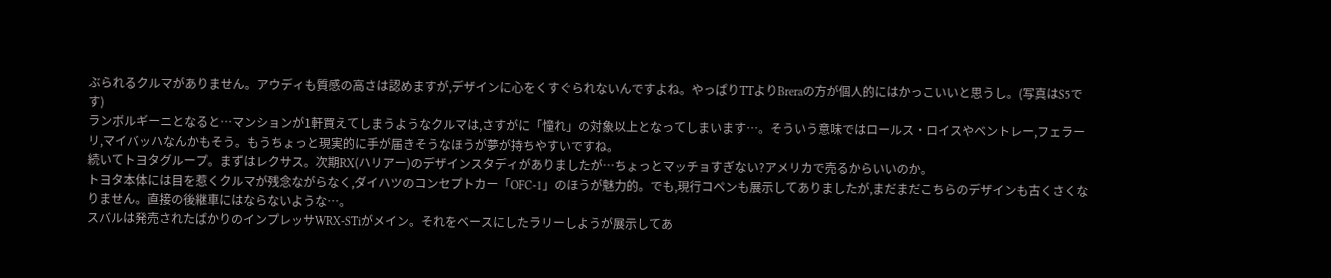ぶられるクルマがありません。アウディも質感の高さは認めますが,デザインに心をくすぐられないんですよね。やっぱりTTよりBreraの方が個人的にはかっこいいと思うし。(写真はS5です)
ランボルギーニとなると…マンションが1軒買えてしまうようなクルマは,さすがに「憧れ」の対象以上となってしまいます…。そういう意味ではロールス・ロイスやベントレー,フェラーリ,マイバッハなんかもそう。もうちょっと現実的に手が届きそうなほうが夢が持ちやすいですね。
続いてトヨタグループ。まずはレクサス。次期RX(ハリアー)のデザインスタディがありましたが…ちょっとマッチョすぎない?アメリカで売るからいいのか。
トヨタ本体には目を惹くクルマが残念ながらなく,ダイハツのコンセプトカー「OFC-1」のほうが魅力的。でも,現行コペンも展示してありましたが,まだまだこちらのデザインも古くさくなりません。直接の後継車にはならないような…。
スバルは発売されたばかりのインプレッサWRX-STiがメイン。それをベースにしたラリーしようが展示してあ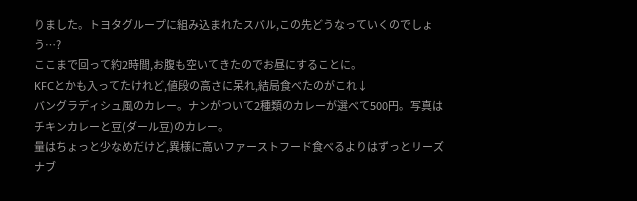りました。トヨタグループに組み込まれたスバル,この先どうなっていくのでしょう…?
ここまで回って約2時間,お腹も空いてきたのでお昼にすることに。
KFCとかも入ってたけれど,値段の高さに呆れ,結局食べたのがこれ↓
バングラディシュ風のカレー。ナンがついて2種類のカレーが選べて500円。写真はチキンカレーと豆(ダール豆)のカレー。
量はちょっと少なめだけど,異様に高いファーストフード食べるよりはずっとリーズナブ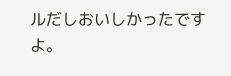ルだしおいしかったですよ。